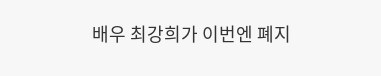배우 최강희가 이번엔 폐지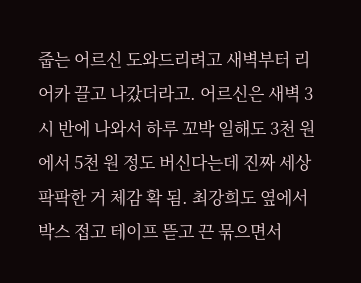줍는 어르신 도와드리려고 새벽부터 리어카 끌고 나갔더라고. 어르신은 새벽 3시 반에 나와서 하루 꼬박 일해도 3천 원에서 5천 원 정도 버신다는데 진짜 세상 팍팍한 거 체감 확 됨. 최강희도 옆에서 박스 접고 테이프 뜯고 끈 묶으면서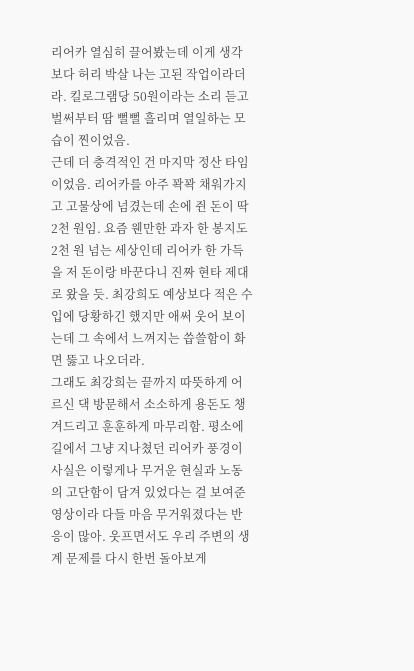리어카 열심히 끌어봤는데 이게 생각보다 허리 박살 나는 고된 작업이라더라. 킬로그램당 50원이라는 소리 듣고 벌써부터 땀 뻘뻘 흘리며 열일하는 모습이 찐이었음.
근데 더 충격적인 건 마지막 정산 타임이었음. 리어카를 아주 꽉꽉 채워가지고 고물상에 넘겼는데 손에 쥔 돈이 딱 2천 원임. 요즘 웬만한 과자 한 봉지도 2천 원 넘는 세상인데 리어카 한 가득을 저 돈이랑 바꾼다니 진짜 현타 제대로 왔을 듯. 최강희도 예상보다 적은 수입에 당황하긴 했지만 애써 웃어 보이는데 그 속에서 느껴지는 씁쓸함이 화면 뚫고 나오더라.
그래도 최강희는 끝까지 따뜻하게 어르신 댁 방문해서 소소하게 용돈도 챙겨드리고 훈훈하게 마무리함. 평소에 길에서 그냥 지나쳤던 리어카 풍경이 사실은 이렇게나 무거운 현실과 노동의 고단함이 담겨 있었다는 걸 보여준 영상이라 다들 마음 무거워졌다는 반응이 많아. 웃프면서도 우리 주변의 생계 문제를 다시 한번 돌아보게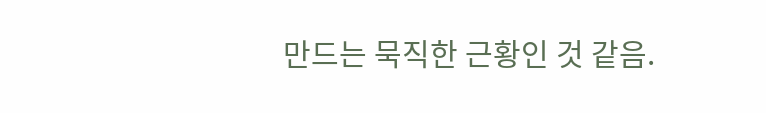만드는 묵직한 근황인 것 같음.